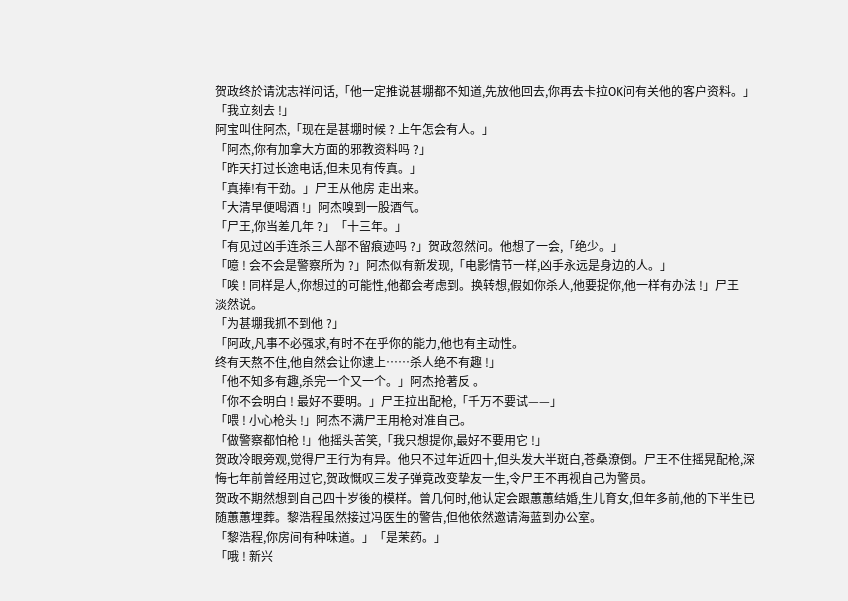贺政终於请沈志祥问话,「他一定推说甚堋都不知道,先放他回去,你再去卡拉OK问有关他的客户资料。」
「我立刻去 !」
阿宝叫住阿杰,「现在是甚堋时候 ? 上午怎会有人。」
「阿杰,你有加拿大方面的邪教资料吗 ?」
「昨天打过长途电话,但未见有传真。」
「真捧!有干劲。」尸王从他房 走出来。
「大清早便喝酒 !」阿杰嗅到一股酒气。
「尸王,你当差几年 ?」「十三年。」
「有见过凶手连杀三人部不留痕迹吗 ?」贺政忽然问。他想了一会,「绝少。」
「噫 ! 会不会是警察所为 ?」阿杰似有新发现,「电影情节一样,凶手永远是身边的人。」
「唉 ! 同样是人,你想过的可能性,他都会考虑到。换转想,假如你杀人,他要捉你,他一样有办法 !」尸王
淡然说。
「为甚堋我抓不到他 ?」
「阿政,凡事不必强求,有时不在乎你的能力,他也有主动性。
终有天熬不住,他自然会让你逮上……杀人绝不有趣 !」
「他不知多有趣,杀完一个又一个。」阿杰抢著反 。
「你不会明白 ! 最好不要明。」尸王拉出配枪,「千万不要试——」
「喂 ! 小心枪头 !」阿杰不满尸王用枪对准自己。
「做警察都怕枪 !」他摇头苦笑,「我只想提你,最好不要用它 !」
贺政冷眼旁观,觉得尸王行为有异。他只不过年近四十,但头发大半斑白,苍桑潦倒。尸王不住摇晃配枪,深
悔七年前曾经用过它,贺政慨叹三发子弹竟改变挚友一生,令尸王不再视自己为警员。
贺政不期然想到自己四十岁後的模样。曾几何时,他认定会跟蕙蕙结婚,生儿育女,但年多前,他的下半生已
随蕙蕙埋葬。黎浩程虽然接过冯医生的警告,但他依然邀请海蓝到办公室。
「黎浩程,你房间有种味道。」「是茉药。」
「哦 ! 新兴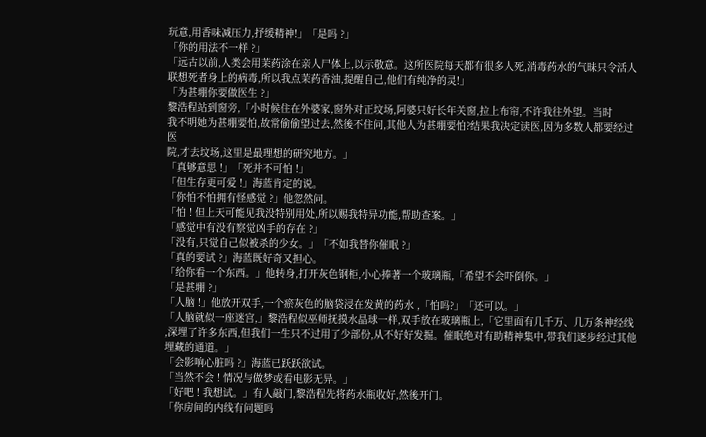玩意,用香味减压力,抒缓精神!」「是吗 ?」
「你的用法不一样 ?」
「远古以前,人类会用茉药涂在亲人尸体上,以示敬意。这所医院每天都有很多人死,消毒药水的气昧只令活人
联想死者身上的病毒,所以我点茉药香油,提醒自己,他们有纯净的灵!」
「为甚堋你要做医生 ?」
黎浩程站到窗旁,「小时候住在外婆家,窗外对正坟场,阿婆只好长年关窗,拉上布帘,不许我往外望。当时
我不明她为甚堋要怕,故常偷偷望过去,然後不住问,其他人为甚堋要怕?结果我决定读医,因为多数人都要经过医
院,才去坟场,这里是最理想的研究地方。」
「真够意思 !」「死并不可怕 !」
「但生存更可爱 !」海蓝肯定的说。
「你怕不怕拥有怪感觉 ?」他忽然问。
「怕 ! 但上天可能见我没特别用处,所以赐我特异功能,帮助查案。」
「感觉中有没有察觉凶手的存在 ?」
「没有,只觉自己似被杀的少女。」「不如我替你催眠 ?」
「真的要试 ?」海蓝既好奇又担心。
「给你看一个东西。」他转身,打开灰色钢柜,小心捧著一个玻璃瓶,「希望不会吓倒你。」
「是甚堋 ?」
「人脑 !」他放开双手,一个瘀灰色的脑袋浸在发黄的药水 ,「怕吗?」「还可以。」
「人脑就似一座迷宫,」黎浩程似巫师抚摸水晶球一样,双手放在玻璃瓶上,「它里面有几千万、几万条神经线
,深埋了许多东西,但我们一生只不过用了少部份,从不好好发掘。催眠绝对有助精神集中,带我们逐步经过其他
埋藏的通道。」
「会影响心脏吗 ?」海蓝已跃跃欲试。
「当然不会 ! 情况与做梦或看电影无异。」
「好吧 ! 我想试。」有人敲门,黎浩程先将药水瓶收好,然後开门。
「你房间的内线有问题吗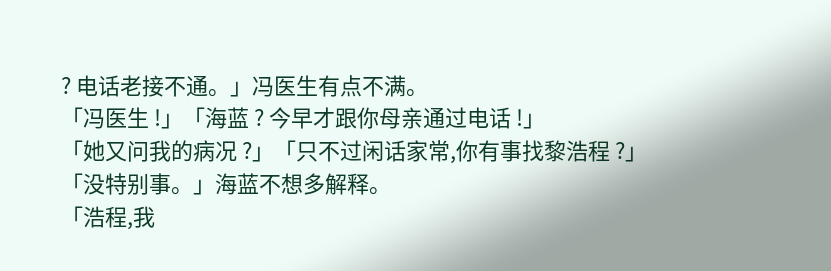? 电话老接不通。」冯医生有点不满。
「冯医生 !」「海蓝 ? 今早才跟你母亲通过电话 !」
「她又问我的病况 ?」「只不过闲话家常,你有事找黎浩程 ?」
「没特别事。」海蓝不想多解释。
「浩程,我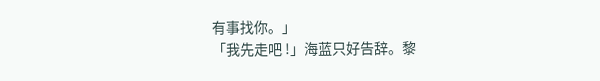有事找你。」
「我先走吧 !」海蓝只好告辞。黎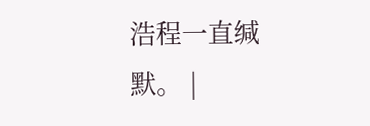浩程一直缄默。 |